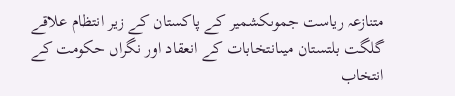متنازعہ ریاست جموںکشمیر کے پاکستان کے زیر انتظام علاقے گلگت بلتستان میںانتخابات کے انعقاد اور نگراں حکومت کے انتخاب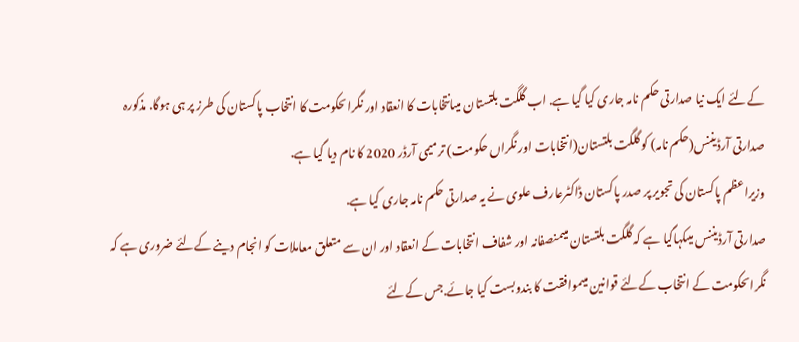کےلئے ایک نیا صدارتی حکم نامہ جاری کیا گیا ہے. اب گلگت بلتستان میںانتخابات کا انعقاد اور نگراںحکومت کا انتخاب پاکستان کی طرز پر ہی ہوگا. مذکورہ صدارتی آرڈیننس(حکم نامہ) کو گلگت بلتستان(انتخابات اور نگراں حکومت) ترمیمی آرڈر 2020 کا نام دیا گیا ہے.
وزیراعظم پاکستان کی تجویر پر صدر پاکستان ڈاکٹرعارف علوی نے یہ صدارتی حکم نامہ جاری کیا ہے.
صدارتی آرڈیننس میںکہاگیا ہے کہ گلگت بلتستان میںمنصفانہ اور شفاف انتخابات کے انعقاد اور ان سے متعلق معاملات کو انجام دینے کےلئے ضروری ہے کہ نگراںحکومت کے انتخاب کےلئے قوانین میںموافقت کا بندوبست کیا جائے.جس کےلئے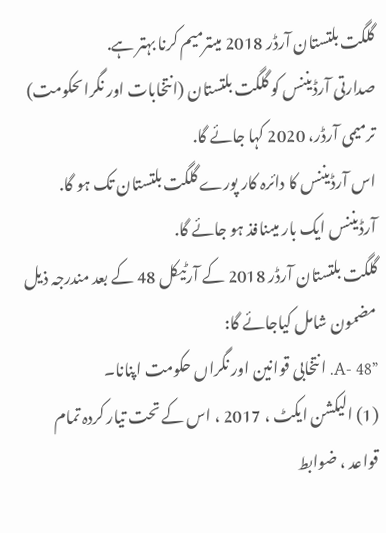گلگت بلتستان آرڈر 2018 میںترمیم کرنا بہتر ہے.
صدارتی آرڈیننس کو گلگت بلتستان (انتخابات اور نگراںحکومت) ترمیمی آرڈر، 2020 کہا جائے گا.
اس آرڈیننس کا دائرہ کار پورے گلگت بلتستان تک ہو گا.
آرڈیننس ایک بار میںنافذ ہو جائے گا.
گلگت بلتستان آرڈر 2018 کے آرٹیکل 48 کے بعد مندرجہ ذیل مضمون شامل کیاجائے گا:
”48 -A. انتخابی قوانین اور نگراں حکومت اپنانا۔
(1) الیکشن ایکٹ ، 2017 ، اس کے تحت تیار کردہ تمام قواعد ، ضوابط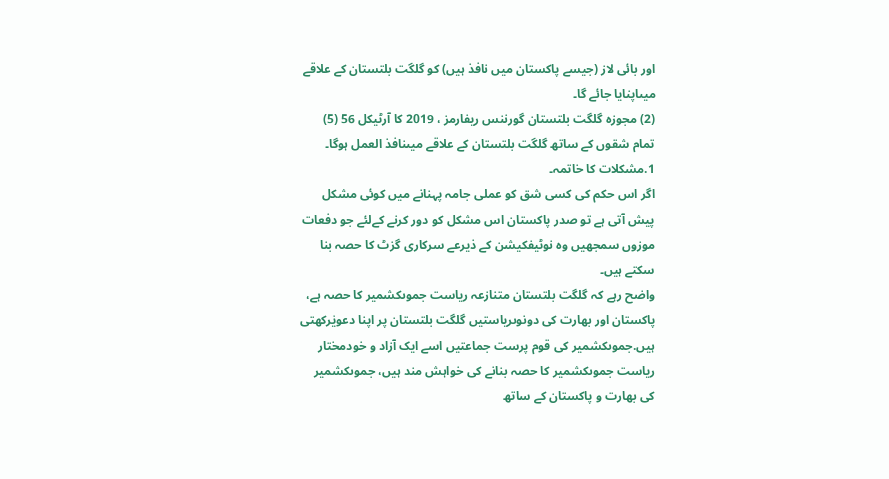اور بائی لاز (جیسے پاکستان میں نافذ ہیں) کو گلگت بلتستان کے علاقے میںاپنایا جائے گا۔
(2) مجوزہ گلگت بلتستان گورننس ریفارمز ، 2019 کا آرٹیکل 56 (5) تمام شقوں کے ساتھ گلگت بلتستان کے علاقے میںنافذ العمل ہوگا۔
1.مشکلات کا خاتمہ۔
اگر اس حکم کی کسی شق کو عملی جامہ پہنانے میں کوئی مشکل پیش آتی ہے تو صدر پاکستان اس مشکل کو دور کرنے کےلئے جو دفعات موزوں سمجھیں وہ نوٹیفکیشن کے ذیرعے سرکاری گزٹ کا حصہ بنا سکتے ہیں۔
واضح رہے کہ گلگت بلتستان متنازعہ ریاست جموںکشمیر کا حصہ ہے، پاکستان اور بھارت کی دونوںریاستیں گلگت بلتستان پر اپنا دعویٰرکھتی ہیں.جموںکشمیر کی قوم پرست جماعتیں اسے ایک آزاد و خودمختار ریاست جموںکشمیر کا حصہ بنانے کی خواہش مند ہیں، جموںکشمیر کی بھارت و پاکستان کے ساتھ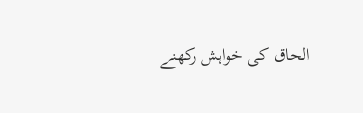الحاق کی خواہش رکھنے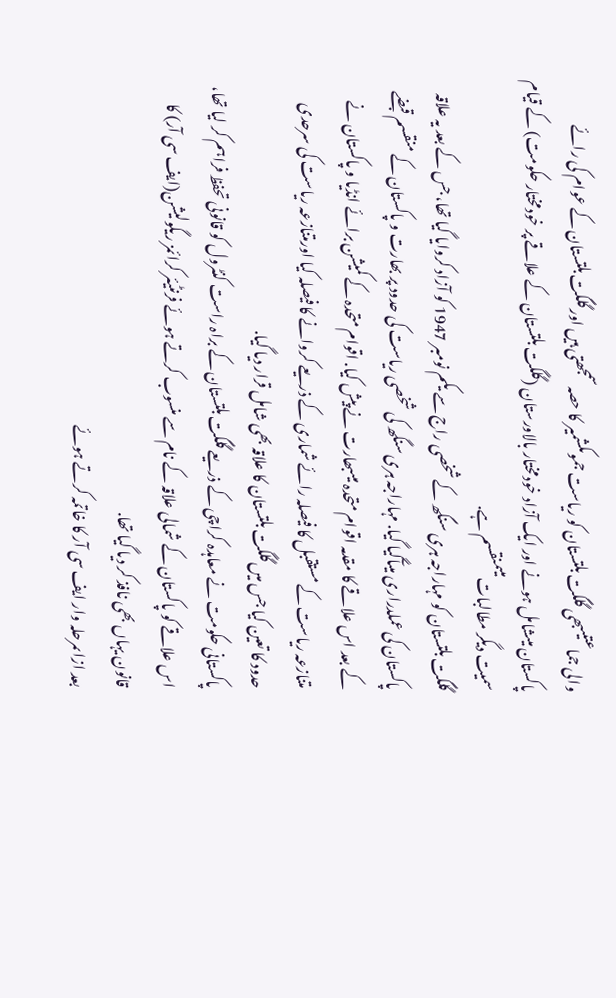والی جماعتیںبھی گلگت بلتستان کو ریاست جموںکشمیر کا حصہ سمجھتی ہیں اور گلگت بلتستان کے عوام کی رائے پاکستان میںشامل ہونے اور ایک آزاد خودمختار بالاورستان (گلگت بلتستان کے علاقے پر خودمختار حکومت) کے قیام سمیت دیگر مطالبات میںمنقسم ہے.
گلگت بلتستان کو مہاراجہ ہری سنگھ کے شخصی راج سے یکم نومبر 1947 کو آزاد کروایا گیا تھا، جس کے بعد یہ علاقہ پاکستان کی عملدراری میںآگیا گیا. مہاراجہ ہری سنگھ کی شخصی ریاست کی حدود پر بھارت و پاکستان کے منقسم قبضے کے بعد اس علاقے کا مقدمہ اقوام متحدہ میںبھارت نے پیش کیا. اقوام متحدہ کے کمیشن برائے انڈیا و پاکستان نے متنازعہ ریاست کے مستقبل کا فیصلہ رائے شماری کے ذریعے کروانے کا فیصلہ کیا اورمتنازعہ ریاست کی سرحدی حدود کا تعین کیا جس میں گلگت بلتستان کا علاقہ بھی شامل قرار دیا گیا.
پاکستانی حکومت نے معاہدہ کراچی کے ذریعے گلگت بلتستان کے براہ راست کنٹرول کو قانونی تحفظ فراہم کر لیا تھا، اس علاقے کو پاکستان کے شمالی علاقہ کے نام سے منسوب کرتے ہوئے فرنٹیئر کرائمز ریگولیشن(ایف سی آر) کا قانون یہاں بھی نافذ کر دیا گیا تھا.
بعد ازاںمرحلہ وار ایف سی آر کا خاتمہ کرتے ہوئے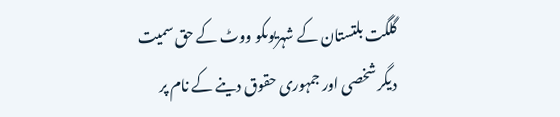گلگت بلتستان کے شہریوںکو ووٹ کے حق سمیت دیگر شخصی اور جمہوری حقوق دینے کے نام پر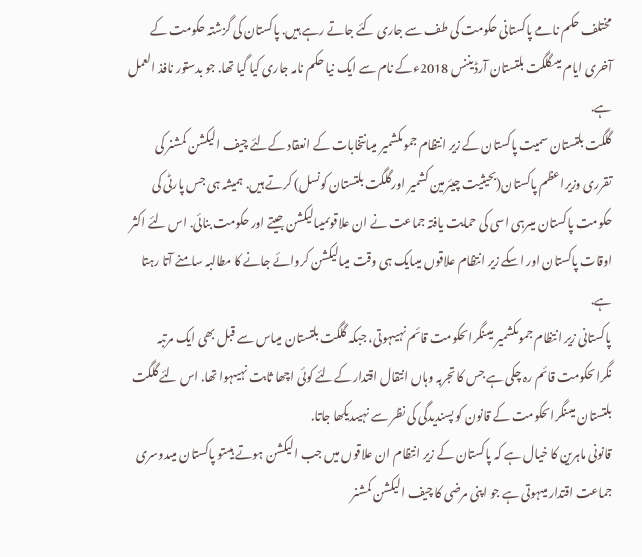مختلف حکم نامے پاکستانی حکومت کی طف سے جاری کئے جاتے رہے ہیں. پاکستان کی گزشتہ حکومت کے آخری ایام میںگلگت بلتستان آرڈیننس 2018ءکے نام سے ایک نیا حکم نامہ جاری کیا گیا تھا. جو بدستور نافذ العمل ہے.
گلگت بلتستان سمیت پاکستان کے زیر انتظام جموںکشمیر میںانتخابات کے انعقاد کےلئے چیف الیکشن کمشنر کی تقرری وزیراعظم پاکستان(بحیثیت چیئرمین کشمیر اورگلگت بلتستان کونسل) کرتے ہیں. ہمیشہ ہی جس پارٹی کی حکومت پاکستان میںرہی اسی کی حمایت یافتہ جماعت نے ان علاقوںمیںالیکشن جیتے اور حکومت بنائی. اس لئے اکثر اوقات پاکستان اور اسکے زیر انتظام علاقوں میںایک ہی وقت میںالیکشن کروائے جانے کا مطالبہ سامنے آتا رہتا ہے.
پاکستانی زیر انتظام جموںکشمیر میںنگراںحکومت قائم نہیںہوتی، جبکہ گلگت بلتستان میںاس سے قبل بھی ایک مرتبہ نگراںحکومت قائم رہ چکی ہے جس کا تجربہ وہاں انتقال اقتدار کےلئے کوئی اچھا ثابت نہیںہوا تھا. اس لئے گلگت بلتستان میںنگراںحکومت کے قانون کو پسندیدگی کی نظر سے نہیںدیکھا جاتا.
قانونی ماہرین کا خیال ہے کہ پاکستان کے زیر انتظام ان علاقوں میں جب الیکشن ہوتے ہیںتو پاکستان میںدوسری جماعت اقتدار میںہوتی ہے جو اپنی مرضی کا چیف الیکشن کمشنر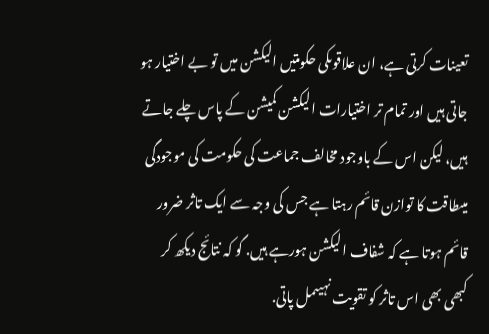تعینات کرتی ہے، ان علاقوںکی حکومتیں الیکشن میں تو بے اختیار ہو جاتی ہیں اور تمام تر اختیارات الیکشن کمیشن کے پاس چلے جاتے ہیں، لیکن اس کے باوجود مخالف جماعت کی حکومت کی موجودگی میںطاقت کا توازن قائم رہتا ہے جس کی وجہ سے ایک تاثر ضرور قائم ہوتا ہے کہ شفاف الیکشن ہورہے ہیں. گو کہ نتائج دیکھ کر کبھی بھی اس تاثر کو تقویت نہیںمل پاتی.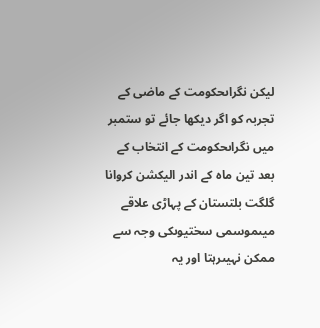لیکن نگراںحکومت کے ماضی کے تجربہ کو اگر دیکھا جائے تو ستمبر میں نگراںحکومت کے انتخاب کے بعد تین ماہ کے اندر الیکشن کروانا گلگت بلتستان کے پہاڑی علاقے میںموسمی سختیوںکی وجہ سے ممکن نہیںرہتا اور یہ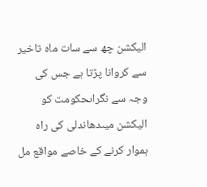الیکشن چھ سے سات ماہ تاخیر سے کروانا پڑتا ہے جس کی وجہ سے نگراںحکومت کو الیکشن میںدھاندلی کی راہ ہموار کرنے کے خاصے مواقع مل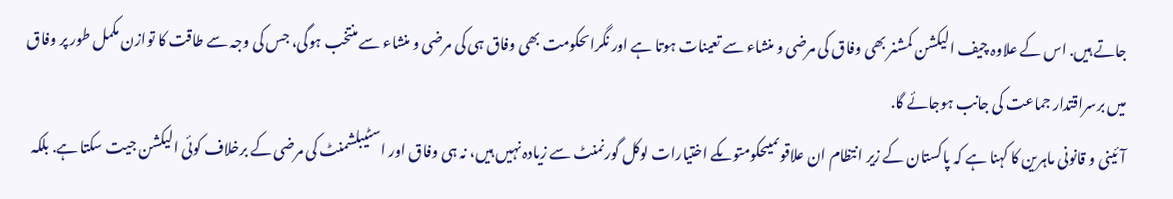جاتے ہیں. اس کے علاوہ چیف الیکشن کمشنر بھی وفاق کی مرضی و منشاء سے تعینات ہوتا ہے اور نگراںحکومت بھی وفاق ہی کی مرضی و منشاء سے منتخب ہوگی، جس کی وجہ سے طاقت کا توازن مکمل طور پر وفاق میں برسراقتدار جماعت کی جانب ہوجائے گا.
آئینی و قانونی ماہرین کا کہنا ہے کہ پاکستان کے زیر انتظام ان علاقوںمیںحکومتوںکے اختیارات لوکل گورنمنٹ سے زیادہ نہیں ہیں، نہ ہی وفاق اور اسٹیبلشمنٹ کی مرضی کے برخلاف کوئی الیکشن جیت سکتا ہے. بلکہ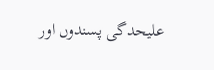علیحدگی پسندوں اور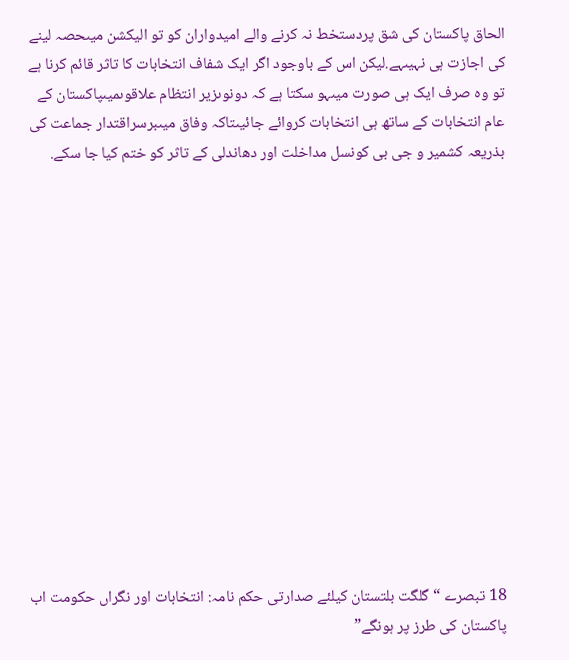الحاق پاکستان کی شق پردستخط نہ کرنے والے امیدواران کو تو الیکشن میںحصہ لینے کی اجازت ہی نہیںہے.لیکن اس کے باوجود اگر ایک شفاف انتخابات کا تاثر قائم کرنا ہے تو وہ صرف ایک ہی صورت میںہو سکتا ہے کہ دونوںزیر انتظام علاقوںمیںپاکستان کے عام انتخابات کے ساتھ ہی انتخابات کروائے جائیںتاکہ وفاق میںبرسراقتدار جماعت کی بذریعہ کشمیر و جی بی کونسل مداخلت اور دھاندلی کے تاثر کو ختم کیا جا سکے.














18 تبصرے “گلگت بلتستان کیلئے صدارتی حکم نامہ: انتخابات اور نگراں حکومت اب پاکستان کی طرز پر ہونگے”